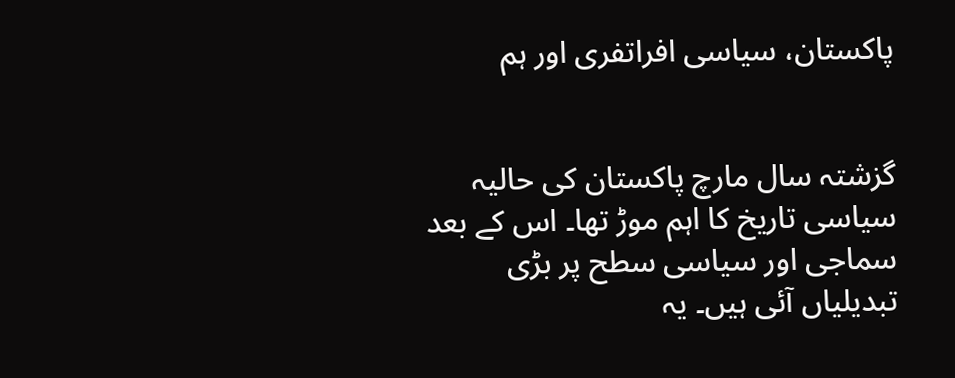پاکستان، سیاسی افراتفری اور ہم


گزشتہ سال مارچ پاکستان کی حالیہ سیاسی تاریخ کا اہم موڑ تھا۔ اس کے بعد سماجی اور سیاسی سطح پر بڑی تبدیلیاں آئی ہیں۔ یہ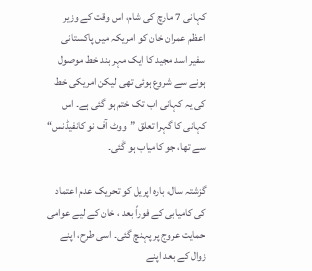کہانی 7 مارچ کی شام، اس وقت کے وزیر اعظم عمران خان کو امریکہ میں پاکستانی سفیر اسد مجید کا ایک مہر بند خط موصول ہونے سے شروع ہوئی تھی لیکن امریکی خط کی یہ کہانی اب تک ختم ہو گئی ہے۔ اس کہانی کا گہرا تعلق ”ووٹ آف نو کانفیڈنس“ سے تھا، جو کامیاب ہو گٰئی۔

گزشتہ سال، بارہ اپریل کو تحریک عدم اعتماد کی کامیابی کے فوراً بعد ، خان کے لیے عوامی حمایت عروج پر پہنچ گئی۔ اسی طرح، اپنے زوال کے بعد اپنے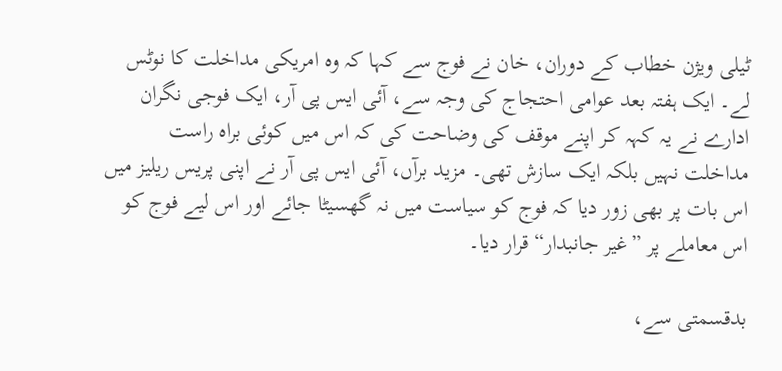ٹیلی ویژن خطاب کے دوران، خان نے فوج سے کہا کہ وہ امریکی مداخلت کا نوٹس لے۔ ایک ہفتہ بعد عوامی احتجاج کی وجہ سے، آئی ایس پی آر، ایک فوجی نگران ادارے نے یہ کہہ کر اپنے موقف کی وضاحت کی کہ اس میں کوئی براہ راست مداخلت نہیں بلکہ ایک سازش تھی۔ مزید برآں، آئی ایس پی آر نے اپنی پریس ریلیز میں اس بات پر بھی زور دیا کہ فوج کو سیاست میں نہ گھسیٹا جائے اور اس لیے فوج کو اس معاملے پر ”غیر جانبدار“ قرار دیا۔

بدقسمتی سے،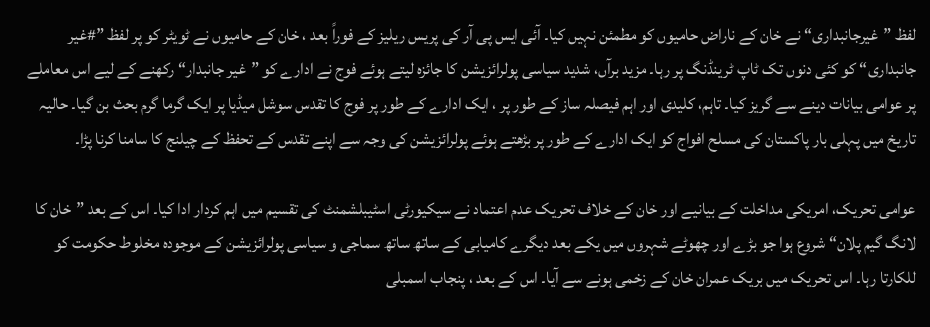لفظ ”غیرجانبداری“ نے خان کے ناراض حامیوں کو مطمئن نہیں کیا۔ آئی ایس پی آر کی پریس ریلیز کے فوراً بعد ، خان کے حامیوں نے ٹویٹر کو پر لفظ ”#غیر جانبداری“ کو کئی دنوں تک ٹاپ ٹرینڈنگ پر رہا۔ مزید برآں، شدید سیاسی پولرائزیشن کا جائزہ لیتے ہوئے فوج نے ادارے کو ”غیر جانبدار“ رکھنے کے لیے اس معاملے پر عوامی بیانات دینے سے گریز کیا۔ تاہم، کلیدی اور اہم فیصلہ ساز کے طور پر ، ایک ادارے کے طور پر فوج کا تقدس سوشل میڈیا پر ایک گرما گرم بحث بن گیا۔ حالیہ تاریخ میں پہلی بار پاکستان کی مسلح افواج کو ایک ادارے کے طور پر بڑھتے ہوئے پولرائزیشن کی وجہ سے اپنے تقدس کے تحفظ کے چیلنج کا سامنا کرنا پڑا۔

عوامی تحریک، امریکی مداخلت کے بیانیے اور خان کے خلاف تحریک عدم اعتماد نے سیکیورٹی اسٹیبلشمنٹ کی تقسیم میں اہم کردار ادا کیا۔ اس کے بعد ”خان کا لانگ گیم پلان“ شروع ہوا جو بڑے اور چھوٹے شہروں میں یکے بعد دیگرے کامیابی کے ساتھ ساتھ سماجی و سیاسی پولرائزیشن کے موجودہ مخلوط حکومت کو للکارتا رہا۔ اس تحریک میں بریک عمران خان کے زخمی ہونے سے آیا۔ اس کے بعد ، پنجاب اسمبلی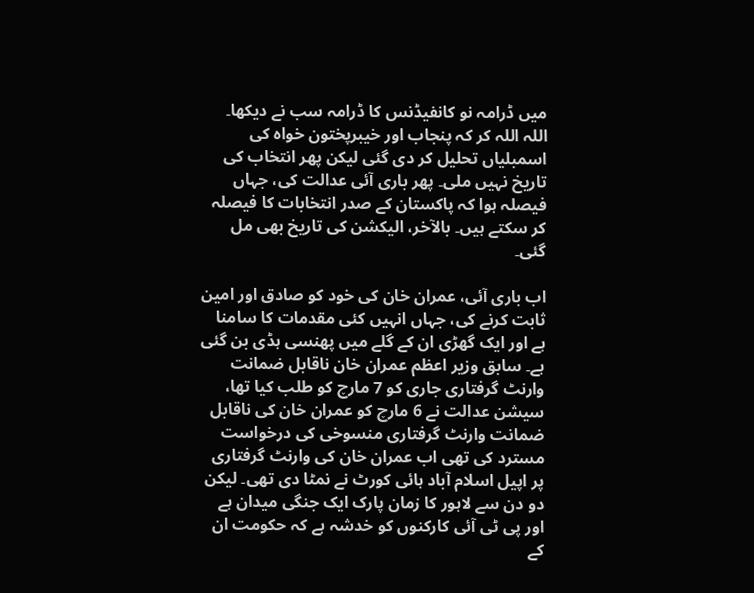میں ڈرامہ نو کانفیڈنس کا ڈرامہ سب نے دیکھا۔ اللہ اللہ کر کہ پنجاب اور خیبرپختون خواہ کی اسمبلیاں تحلیل کر دی گئی لیکن پھر انتخاب کی تاریخ نہیں ملی۔ پھر باری آئی عدالت کی، جہاں فیصلہ ہوا کہ پاکستان کے صدر انتخابات کا فیصلہ کر سکتے ہیں۔ بالآخر، الیکشن کی تاریخ بھی مل گئی۔

اب باری آئی، عمران خان کی خود کو صادق اور امین ثابت کرنے کی، جہاں انہیں کئی مقدمات کا سامنا ہے اور ایک گھڑی ان کے گلے میں پھنسی ہڈی بن گئی ہے۔ سابق وزیر اعظم عمران خان ناقابل ضمانت وارنٹ گرفتاری جاری کو 7 مارچ کو طلب کیا تھا، سیشن عدالت نے 6 مارچ کو عمران خان کی ناقابل ضمانت وارنٹ گرفتاری منسوخی کی درخواست مسترد کی تھی اب عمران خان کی وارنٹ گرفتاری پر اپیل اسلام آباد ہائی کورٹ نے نمٹا دی تھی۔ لیکن دو دن سے لاہور کا زمان پارک ایک جنگی میدان ہے اور پی ٹی آئی کارکنوں کو خدشہ ہے کہ حکومت ان کے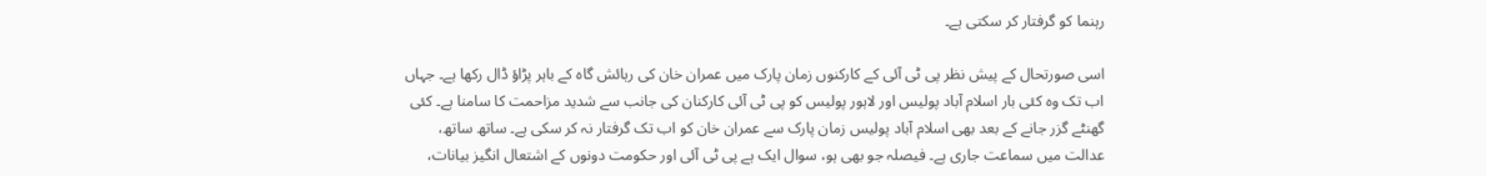رہنما کو گرفتار کر سکتی ہے۔

اسی صورتحال کے پیش نظر پی ٹی آئی کے کارکنوں زمان پارک میں عمران خان کی رہائش گاہ کے باہر پڑاؤ ڈال رکھا ہے۔ جہاں اب تک وہ کئی بار اسلام آباد پولیس اور لاہور پولیس کو پی ٹی آئی کارکنان کی جانب سے شدید مزاحمت کا سامنا ہے۔ کئی گھنٹے گزر جانے کے بعد بھی اسلام آباد پولیس زمان پارک سے عمران خان کو اب تک گرفتار نہ کر سکی ہے۔ ساتھ ساتھ، عدالت میں سماعت جاری ہے۔ فیصلہ جو بھی ہو، سوال ایک ہے پی ٹی آئی اور حکومت دونوں کے اشتعال انگیز بیانات،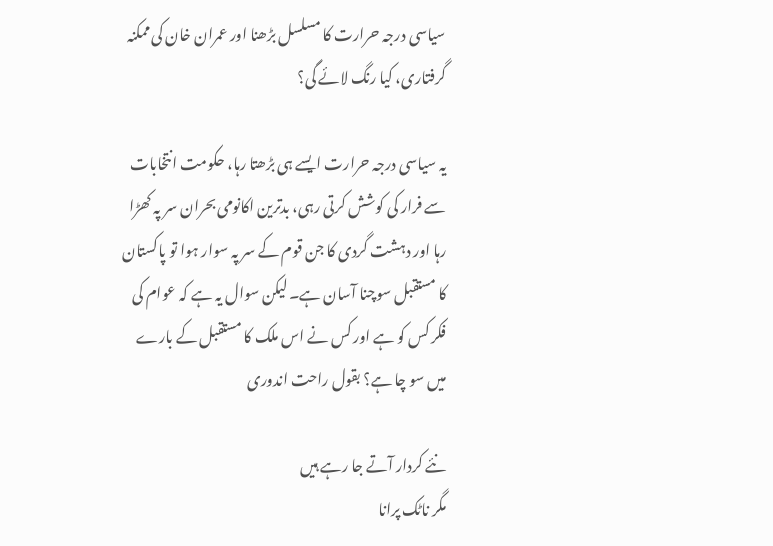سیاسی درجہ حرارت کا مسلسل بڑھنا اور عمران خان کی ممکنہ گرفتاری، کیا رنگ لائے گی؟

یہ سیاسی درجہ حرارت ایسے ہی بڑھتا رہا، حکومت انتخابات سے فرار کی کوشش کرتی رہی، بدترین اکانومی بحران سر پہ کھڑا رہا اور دہشت گردی کا جن قوم کے سر پہ سوار ہوا تو پاکستان کا مستقبل سوچنا آسان ہے۔ لیکن سوال یہ ہے کہ عوام کی فکر کس کو ہے اور کس نے اس ملک کا مستقبل کے بارے میں سو چا ہے؟ بقول راحت اندوری

نئے کردار آتے جا رہے ہیں
مگر ناٹک پرانا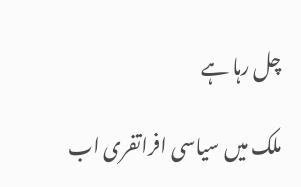چل رہا ہے

ملک میں سیاسی افراتفری اب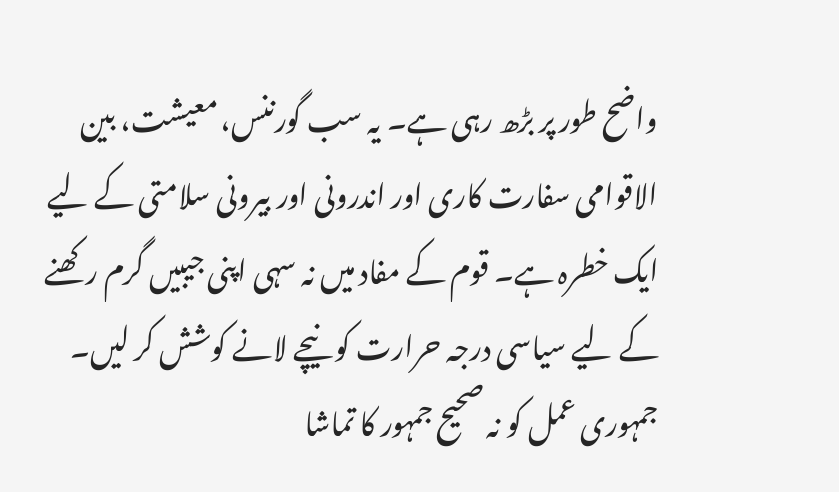واضح طور پر بڑھ رہی ہے۔ یہ سب گورننس، معیشت، بین الاقوامی سفارت کاری اور اندرونی اور بیرونی سلامتی کے لیے ایک خطرہ ہے۔ قوم کے مفاد میں نہ سہی اپنی جیبیں گرم رکھنے کے لیے سیاسی درجہ حرارت کو نیچے لانے کوشش کر لیں۔ جمہوری عمل کو نہ صحیح جمہور کا تماشا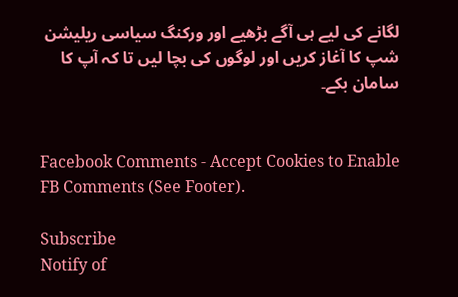لگانے کی لیے ہی آگے بڑھیے اور ورکنگ سیاسی ریلیشن شپ کا آغاز کریں اور لوگوں کی بچا لیں تا کہ آپ کا سامان بکے۔


Facebook Comments - Accept Cookies to Enable FB Comments (See Footer).

Subscribe
Notify of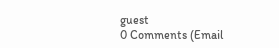guest
0 Comments (Email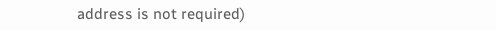address is not required)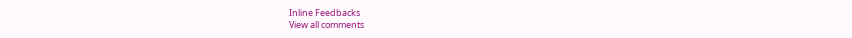Inline Feedbacks
View all comments